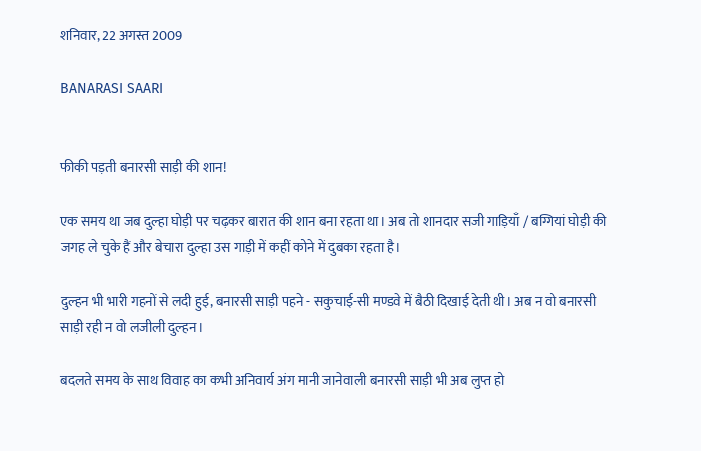शनिवार, 22 अगस्त 2009

BANARASI SAARI


फीकी पड़ती बनारसी साड़ी की शान!

एक समय था जब दुल्हा घोड़ी पर चढ़कर बारात की शान बना रहता था। अब तो शानदार सजी गाड़ियाँ / बग्गियां घोड़ी की जगह ले चुके हैं और बेचारा दुल्हा उस गाड़ी में कहीं कोने में दुबका रहता है।

दुल्हन भी भारी गहनों से लदी हुई, बनारसी साड़ी पहने - सकुचाई-सी मण्डवे में बैठी दिखाई देती थी। अब न वो बनारसी साड़ी रही न वो लजीली दुल्हन।

बदलते समय के साथ विवाह का कभी अनिवार्य अंग मानी जानेवाली बनारसी साड़ी भी अब लुप्त हो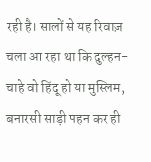रही है। सालों से यह रिवाज़ चला आ रहा था कि दुल्हन- चाहे वो हिंदू हो या मुस्लिम, बनारसी साड़ी पहन कर ही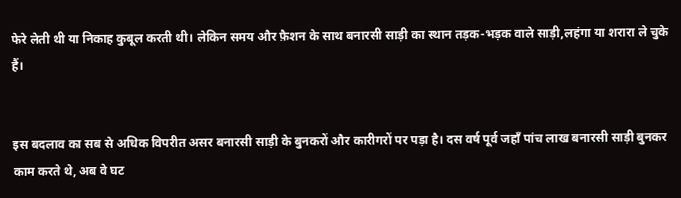फेरे लेती थी या निकाह कुबूल करती थी। लेकिन समय और फ़ैशन के साथ बनारसी साड़ी का स्थान तड़क-भड़क वाले साड़ी,लहंगा या शरारा ले चुके हैं।


इस बदलाव का सब से अधिक विपरीत असर बनारसी साड़ी के बुनकरों और कारीगरों पर पड़ा है। दस वर्ष पूर्व जहाँ पांच लाख बनारसी साड़ी बुनकर काम करते थे, अब वे घट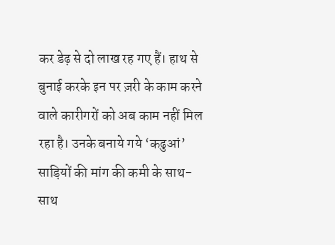कर डेढ़ से दो लाख रह गए हैं। हाथ से बुनाई करके इन पर ज़री के काम करने वाले कारीगरों को अब काम नहीं मिल रहा है। उनके बनाये गये ‘कढुआं’ साड़ियों की मांग की कमी के साथ-साथ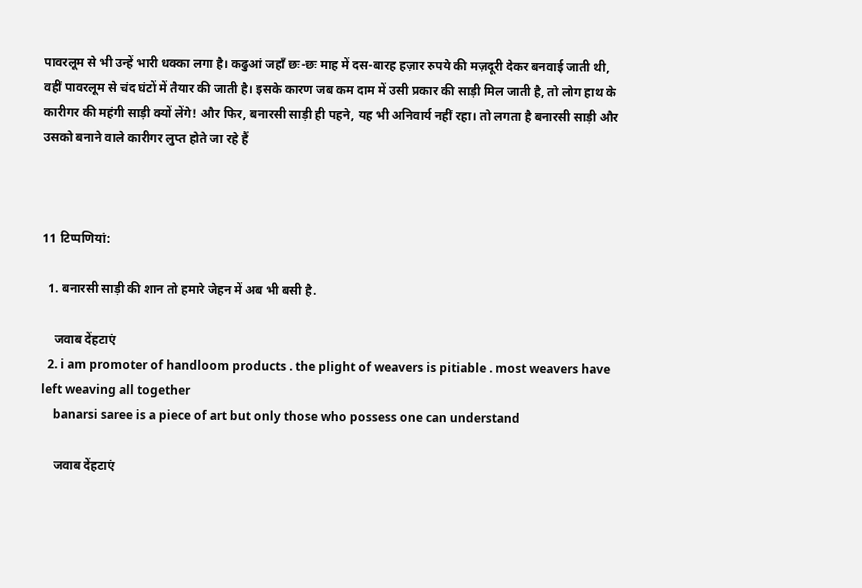पावरलूम से भी उन्हें भारी धक्का लगा है। कढुआं जहाँ छः-छः माह में दस-बारह हज़ार रुपये की मज़दूरी देकर बनवाई जाती थी, वहीं पावरलूम से चंद घंटों में तैयार की जाती है। इसके कारण जब कम दाम में उसी प्रकार की साड़ी मिल जाती है, तो लोग हाथ के कारीगर की महंगी साड़ी क्यों लेंगे! और फिर, बनारसी साड़ी ही पहने, यह भी अनिवार्य नहीं रहा। तो लगता है बनारसी साड़ी और उसको बनाने वाले कारीगर लुप्त होते जा रहे हैं



11 टिप्‍पणियां:

  1. बनारसी साड़ी की शान तो हमारे जेहन में अब भी बसी है.

    जवाब देंहटाएं
  2. i am promoter of handloom products . the plight of weavers is pitiable . most weavers have left weaving all together
    banarsi saree is a piece of art but only those who possess one can understand

    जवाब देंहटाएं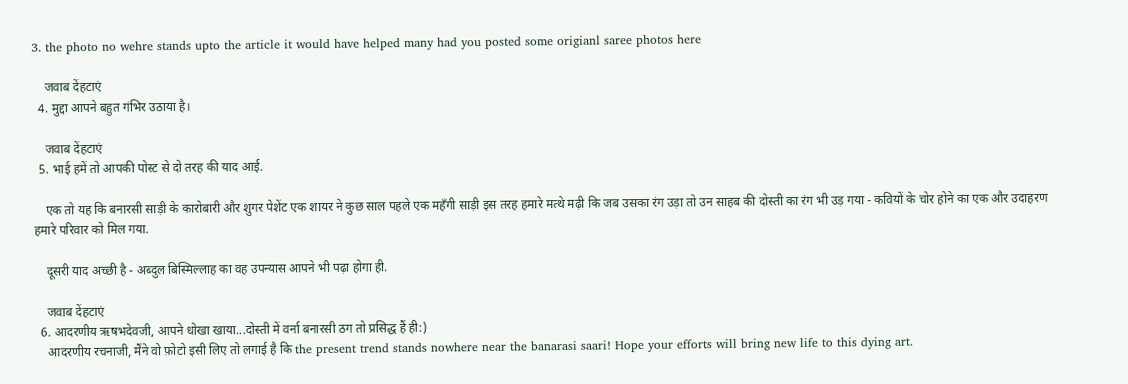3. the photo no wehre stands upto the article it would have helped many had you posted some origianl saree photos here

    जवाब देंहटाएं
  4. मुद्दा आपने बहुत गंभिर उठाया है।

    जवाब देंहटाएं
  5. भाई हमें तो आपकी पोस्ट से दो तरह की याद आई.

    एक तो यह कि बनारसी साड़ी के कारोबारी और शुगर पेशेंट एक शायर ने कुछ साल पहले एक महँगी साड़ी इस तरह हमारे मत्थे मढ़ी कि जब उसका रंग उड़ा तो उन साहब की दोस्ती का रंग भी उड़ गया - कवियों के चोर होने का एक और उदाहरण हमारे परिवार को मिल गया.

    दूसरी याद अच्छी है - अब्दुल बिस्मिल्लाह का वह उपन्यास आपने भी पढ़ा होगा ही.

    जवाब देंहटाएं
  6. आदरणीय ऋषभदेवजी, आपने धोखा खाया...दोस्ती में वर्ना बनारसी ठग तो प्रसिद्ध हैं ही:)
    आदरणीय रचनाजी, मैंने वो फ़ोटो इसी लिए तो लगाई है कि the present trend stands nowhere near the banarasi saari! Hope your efforts will bring new life to this dying art.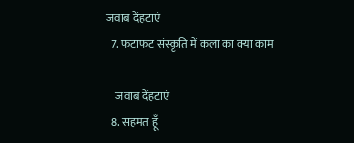जवाब देंहटाएं
  7. फटाफट संस्कृति में कला का क्या काम

    जवाब देंहटाएं
  8. सहमत हूँ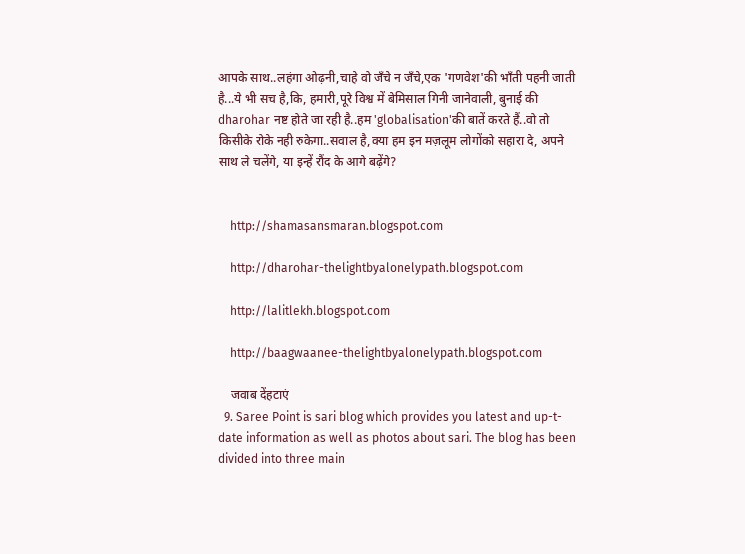आपके साथ..लहंगा ओढ़नी,चाहे वो जँचे न जँचे,एक 'गणवेश'की भाँती पहनी जाती है...ये भी सच है,कि, हमारी,पूरे विश्व में बेमिसाल गिनी जानेवाली, बुनाई की dharohar नष्ट होते जा रही है..हम 'globalisation'की बातें करते हैं..वो तो किसीके रोके नही रुकेगा..सवाल है,क्या हम इन मज़लूम लोगोंको सहारा दे, अपने साथ ले चलेंगे, या इन्हें रौंद के आगे बढ़ेंगे?


    http://shamasansmaran.blogspot.com

    http://dharohar-thelightbyalonelypath.blogspot.com

    http://lalitlekh.blogspot.com

    http://baagwaanee-thelightbyalonelypath.blogspot.com

    जवाब देंहटाएं
  9. Saree Point is sari blog which provides you latest and up-t-date information as well as photos about sari. The blog has been divided into three main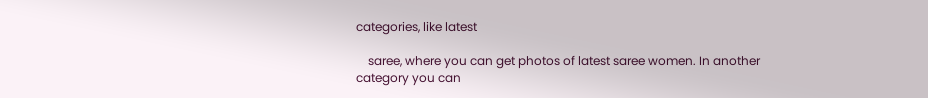categories, like latest

    saree, where you can get photos of latest saree women. In another category you can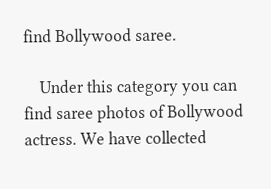find Bollywood saree.

    Under this category you can find saree photos of Bollywood actress. We have collected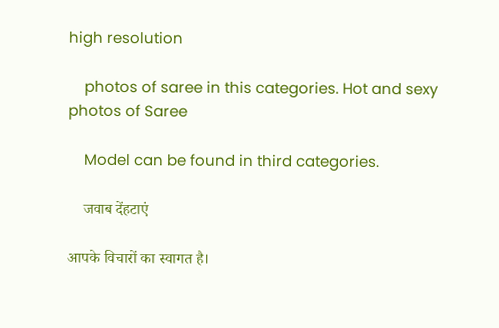high resolution

    photos of saree in this categories. Hot and sexy photos of Saree

    Model can be found in third categories.

    जवाब देंहटाएं

आपके विचारों का स्वागत है।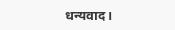धन्यवाद।